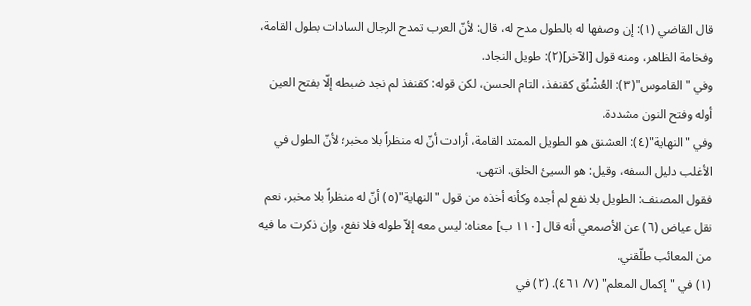قال القاضي (١): إن وصفها له بالطول مدح له، قال: لأنّ العرب تمدح الرجال السادات بطول القامة، وفخامة الظاهر، ومنه قول [الآخر](٢): طويل النجاد.
وفي "القاموس"(٣): العُشْنُق كقنفذ، التام الحسن، لكن قوله: كقنفذ لم نجد ضبطه إلّا بفتح العين أوله وفتح النون مشددة.
وفي "النهاية"(٤): العشنق هو الطويل الممتد القامة، أرادت أنّ له منظراً بلا مخبر؛ لأنّ الطول في الأغلب دليل السفه، وقيل: هو السيئ الخلق. انتهى.
فقول المصنف: الطويل بلا نفع لم أجده وكأنه أخذه من قول "النهاية"(٥) أنّ له منظراً بلا مخبر، نعم نقل عياض (٦) عن الأصمعي أنه قال [١١٠ ب] معناه: ليس معه إلاّ طوله فلا نفع، وإن ذكرت ما فيه من المعائب طلّقني.
(١) في "إكمال المعلم" (٧/ ٤٦١). (٢) في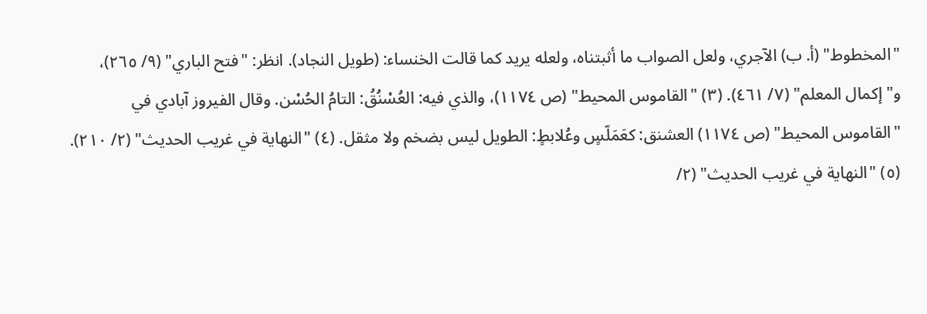"المخطوط" (أ. ب) الآجري، ولعل الصواب ما أثبتناه، ولعله يريد كما قالت الخنساء: (طويل النجاد). انظر: "فتح الباري" (٩/ ٢٦٥)، و"إكمال المعلم" (٧/ ٤٦١). (٣) "القاموس المحيط" (ص ١١٧٤)، والذي فيه: العُسْنُقُ: التامُ الحُسْن. وقال الفيروز آبادي في "القاموس المحيط" (ص ١١٧٤) العشنق: كعَمَلّسٍ وعُلابطٍ: الطويل ليس بضخم ولا مثقل. (٤) "النهاية في غريب الحديث" (٢/ ٢١٠). (٥) "النهاية في غريب الحديث" (٢/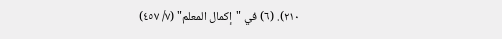٢١٠). (٦) في "إكمال المعلم" (٧/ ٤٥٧)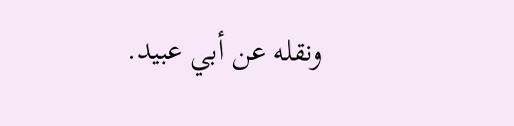ونقله عن أبي عبيد.